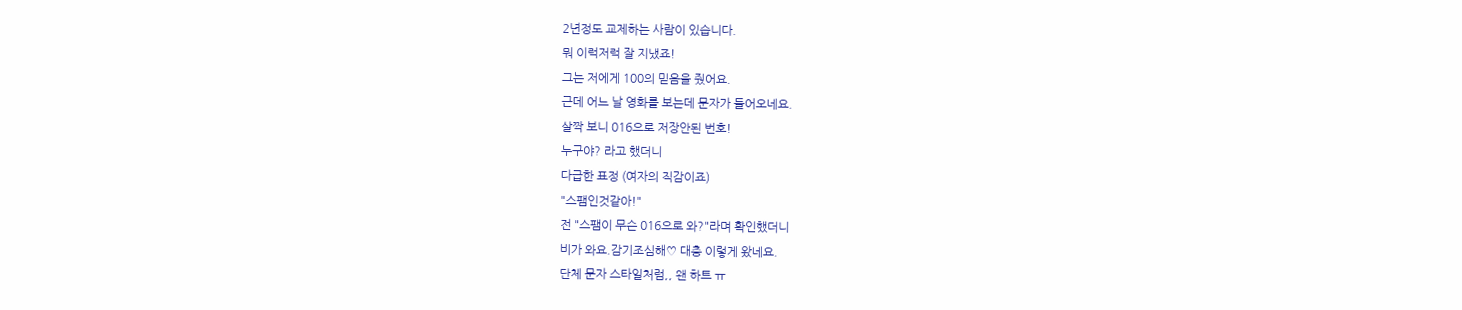2년정도 교제하는 사람이 있습니다.
뭐 이럭저럭 잘 지냈죠!
그는 저에게 100의 믿음을 줬어요.
근데 어느 날 영화를 보는데 문자가 들어오네요.
살짝 보니 016으로 저장안된 번호!
누구야? 라고 했더니
다급한 표정 (여자의 직감이죠)
"스팸인것같아!"
전 "스팸이 무슨 016으로 와?"라며 확인했더니
비가 와요.감기조심해♡ 대충 이렇게 왔네요.
단체 문자 스타일처럼,, 왠 하트 ㅠ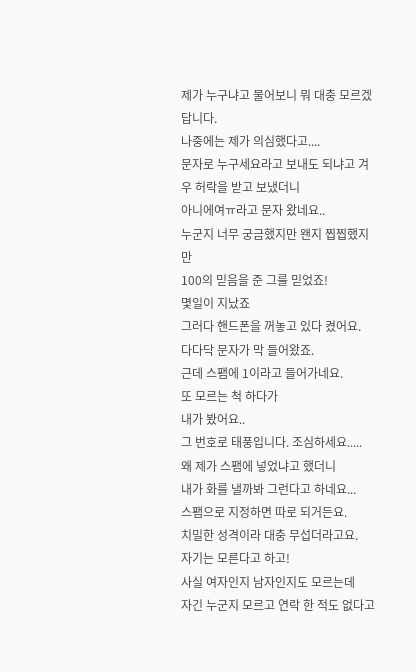제가 누구냐고 물어보니 뭐 대충 모르겠답니다.
나중에는 제가 의심했다고....
문자로 누구세요라고 보내도 되냐고 겨우 허락을 받고 보냈더니
아니에여ㅠ라고 문자 왔네요..
누군지 너무 궁금했지만 왠지 찝찝했지만
100의 믿음을 준 그를 믿었죠!
몇일이 지났죠
그러다 핸드폰을 꺼놓고 있다 켰어요.
다다닥 문자가 막 들어왔죠.
근데 스팸에 1이라고 들어가네요.
또 모르는 척 하다가
내가 봤어요..
그 번호로 태풍입니다. 조심하세요.....
왜 제가 스팸에 넣었냐고 했더니
내가 화를 낼까봐 그런다고 하네요...
스팸으로 지정하면 따로 되거든요.
치밀한 성격이라 대충 무섭더라고요.
자기는 모른다고 하고!
사실 여자인지 남자인지도 모르는데
자긴 누군지 모르고 연락 한 적도 없다고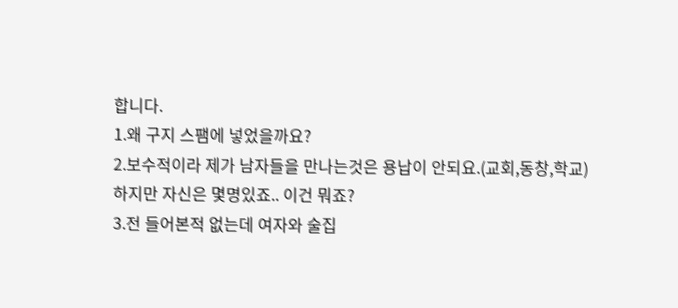합니다.
1.왜 구지 스팸에 넣었을까요?
2.보수적이라 제가 남자들을 만나는것은 용납이 안되요.(교회,동창,학교)
하지만 자신은 몇명있죠.. 이건 뭐죠?
3.전 들어본적 없는데 여자와 술집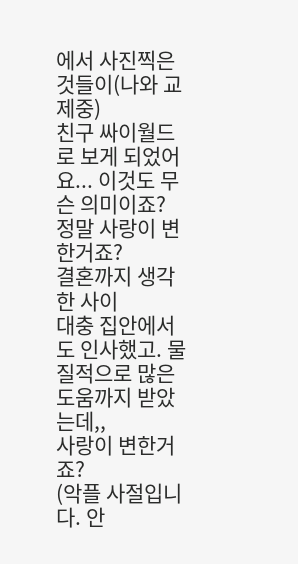에서 사진찍은 것들이(나와 교제중)
친구 싸이월드로 보게 되었어요... 이것도 무슨 의미이죠?
정말 사랑이 변한거죠?
결혼까지 생각한 사이
대충 집안에서도 인사했고. 물질적으로 많은 도움까지 받았는데,,
사랑이 변한거죠?
(악플 사절입니다. 안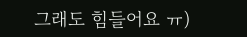그래도 힘들어요 ㅠ)